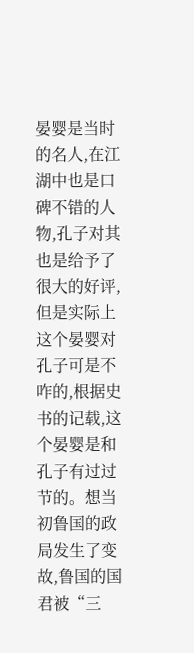晏婴是当时的名人,在江湖中也是口碑不错的人物,孔子对其也是给予了很大的好评,但是实际上这个晏婴对孔子可是不咋的,根据史书的记载,这个晏婴是和孔子有过过节的。想当初鲁国的政局发生了变故,鲁国的国君被“三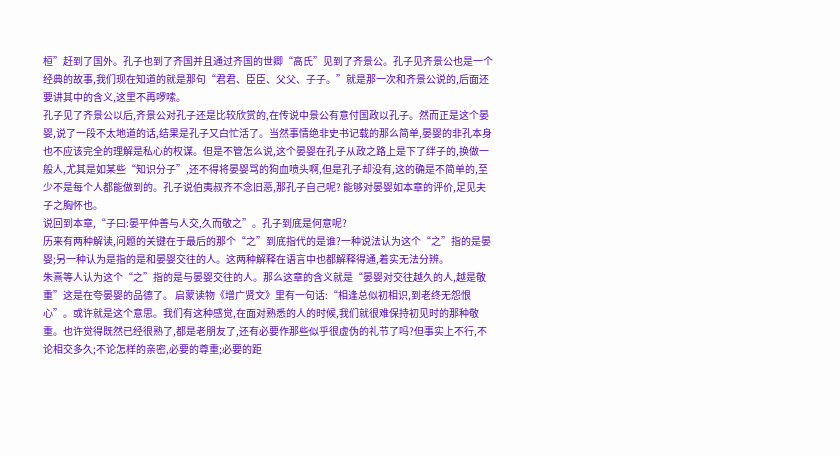桓”赶到了国外。孔子也到了齐国并且通过齐国的世卿“高氏”见到了齐景公。孔子见齐景公也是一个经典的故事,我们现在知道的就是那句“君君、臣臣、父父、子子。”就是那一次和齐景公说的,后面还要讲其中的含义,这里不再啰嗦。
孔子见了齐景公以后,齐景公对孔子还是比较欣赏的,在传说中景公有意付国政以孔子。然而正是这个晏婴,说了一段不太地道的话,结果是孔子又白忙活了。当然事情绝非史书记载的那么简单,晏婴的非孔本身也不应该完全的理解是私心的权谋。但是不管怎么说,这个晏婴在孔子从政之路上是下了绊子的,换做一般人,尤其是如某些“知识分子”,还不得将晏婴骂的狗血喷头啊,但是孔子却没有,这的确是不简单的,至少不是每个人都能做到的。孔子说伯夷叔齐不念旧恶,那孔子自己呢? 能够对晏婴如本章的评价,足见夫子之胸怀也。
说回到本章,“子曰:晏平仲善与人交,久而敬之”。孔子到底是何意呢?
历来有两种解读,问题的关键在于最后的那个“之”到底指代的是谁?一种说法认为这个“之”指的是晏婴;另一种认为是指的是和晏婴交往的人。这两种解释在语言中也都解释得通,着实无法分辨。
朱熹等人认为这个“之”指的是与晏婴交往的人。那么这章的含义就是“晏婴对交往越久的人,越是敬重”这是在夸晏婴的品德了。 启蒙读物《增广贤文》里有一句话:“相逢总似初相识,到老终无怨恨心”。或许就是这个意思。我们有这种感觉,在面对熟悉的人的时候,我们就很难保持初见时的那种敬重。也许觉得既然已经很熟了,都是老朋友了,还有必要作那些似乎很虚伪的礼节了吗?但事实上不行,不论相交多久;不论怎样的亲密,必要的尊重;必要的距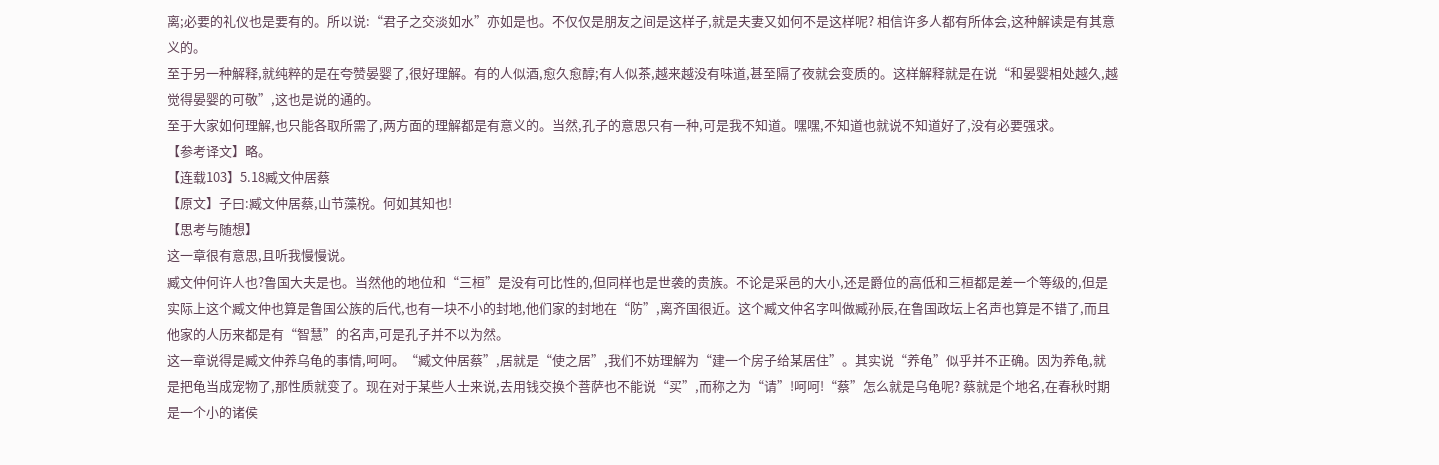离;必要的礼仪也是要有的。所以说:“君子之交淡如水”亦如是也。不仅仅是朋友之间是这样子,就是夫妻又如何不是这样呢? 相信许多人都有所体会,这种解读是有其意义的。
至于另一种解释,就纯粹的是在夸赞晏婴了,很好理解。有的人似酒,愈久愈醇;有人似茶,越来越没有味道,甚至隔了夜就会变质的。这样解释就是在说“和晏婴相处越久,越觉得晏婴的可敬”,这也是说的通的。
至于大家如何理解,也只能各取所需了,两方面的理解都是有意义的。当然,孔子的意思只有一种,可是我不知道。嘿嘿,不知道也就说不知道好了,没有必要强求。
【参考译文】略。
【连载103】5.18臧文仲居蔡
【原文】子曰:臧文仲居蔡,山节藻梲。何如其知也!
【思考与随想】
这一章很有意思,且听我慢慢说。
臧文仲何许人也?鲁国大夫是也。当然他的地位和“三桓”是没有可比性的,但同样也是世袭的贵族。不论是采邑的大小,还是爵位的高低和三桓都是差一个等级的,但是实际上这个臧文仲也算是鲁国公族的后代,也有一块不小的封地,他们家的封地在“防”,离齐国很近。这个臧文仲名字叫做臧孙辰,在鲁国政坛上名声也算是不错了,而且他家的人历来都是有“智慧”的名声,可是孔子并不以为然。
这一章说得是臧文仲养乌龟的事情,呵呵。“臧文仲居蔡”,居就是“使之居”,我们不妨理解为“建一个房子给某居住”。其实说“养龟”似乎并不正确。因为养龟,就是把龟当成宠物了,那性质就变了。现在对于某些人士来说,去用钱交换个菩萨也不能说“买”,而称之为“请”!呵呵!“蔡”怎么就是乌龟呢? 蔡就是个地名,在春秋时期是一个小的诸侯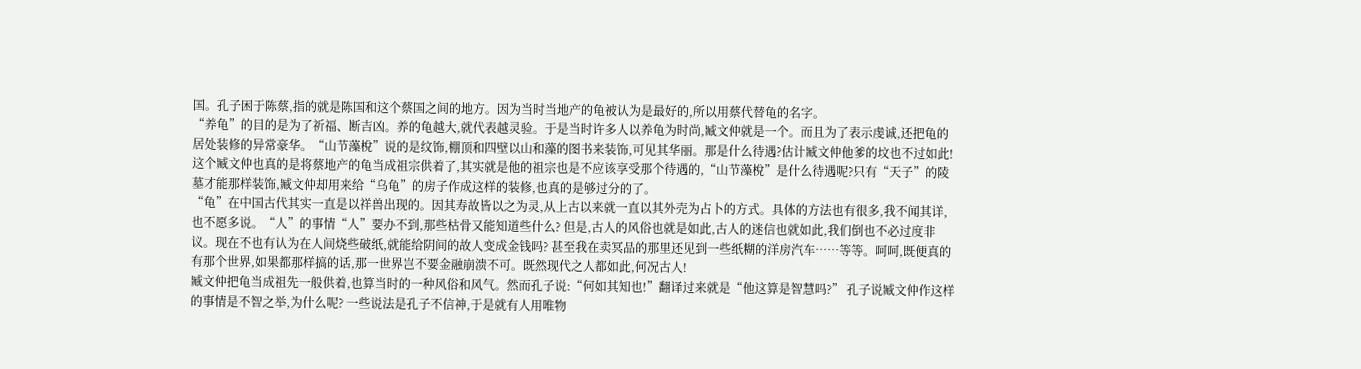国。孔子困于陈蔡,指的就是陈国和这个蔡国之间的地方。因为当时当地产的龟被认为是最好的,所以用蔡代替龟的名字。
“养龟”的目的是为了祈福、断吉凶。养的龟越大,就代表越灵验。于是当时许多人以养龟为时尚,臧文仲就是一个。而且为了表示虔诚,还把龟的居处装修的异常豪华。“山节藻梲”说的是纹饰,棚顶和四壁以山和藻的图书来装饰,可见其华丽。那是什么待遇?估计臧文仲他爹的坟也不过如此!这个臧文仲也真的是将蔡地产的龟当成祖宗供着了,其实就是他的祖宗也是不应该享受那个待遇的,“山节藻梲”是什么待遇呢?只有“天子”的陵墓才能那样装饰,臧文仲却用来给“乌龟”的房子作成这样的装修,也真的是够过分的了。
“龟”在中国古代其实一直是以祥兽出现的。因其寿故皆以之为灵,从上古以来就一直以其外売为占卜的方式。具体的方法也有很多,我不闻其详,也不愿多说。“人”的事情“人”要办不到,那些枯骨又能知道些什么? 但是,古人的风俗也就是如此,古人的迷信也就如此,我们倒也不必过度非议。现在不也有认为在人间烧些破纸,就能给阴间的故人变成金钱吗? 甚至我在卖冥品的那里还见到一些纸糊的洋房汽车……等等。呵呵,既便真的有那个世界,如果都那样搞的话,那一世界岂不要金融崩溃不可。既然现代之人都如此,何况古人!
臧文仲把龟当成祖先一般供着,也算当时的一种风俗和风气。然而孔子说:“何如其知也!”翻译过来就是“他这算是智慧吗?” 孔子说臧文仲作这样的事情是不智之举,为什么呢? 一些说法是孔子不信神,于是就有人用唯物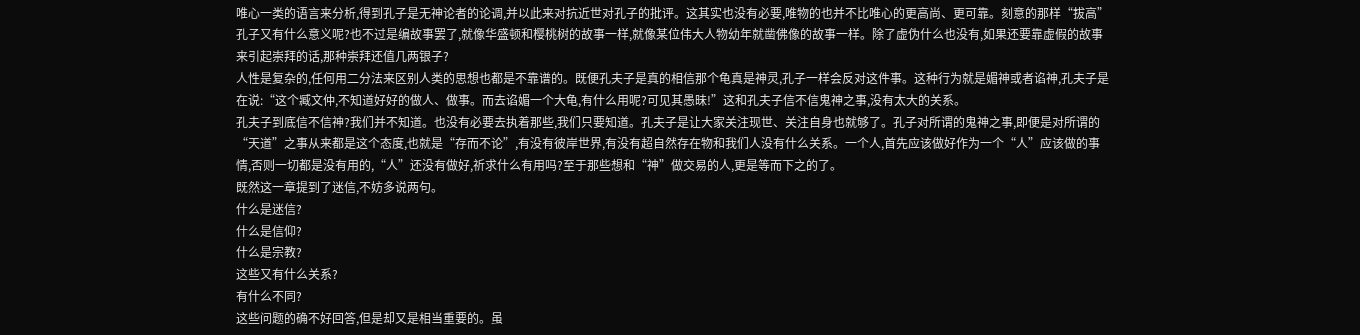唯心一类的语言来分析,得到孔子是无神论者的论调,并以此来对抗近世对孔子的批评。这其实也没有必要,唯物的也并不比唯心的更高尚、更可靠。刻意的那样“拔高”孔子又有什么意义呢?也不过是编故事罢了,就像华盛顿和樱桃树的故事一样,就像某位伟大人物幼年就凿佛像的故事一样。除了虚伪什么也没有,如果还要靠虚假的故事来引起崇拜的话,那种崇拜还值几两银子?
人性是复杂的,任何用二分法来区别人类的思想也都是不靠谱的。既便孔夫子是真的相信那个龟真是神灵,孔子一样会反对这件事。这种行为就是媚神或者谄神,孔夫子是在说:“这个臧文仲,不知道好好的做人、做事。而去谄媚一个大龟,有什么用呢?可见其愚昧!”这和孔夫子信不信鬼神之事,没有太大的关系。
孔夫子到底信不信神?我们并不知道。也没有必要去执着那些,我们只要知道。孔夫子是让大家关注现世、关注自身也就够了。孔子对所谓的鬼神之事,即便是对所谓的“天道”之事从来都是这个态度,也就是“存而不论”,有没有彼岸世界,有没有超自然存在物和我们人没有什么关系。一个人,首先应该做好作为一个“人”应该做的事情,否则一切都是没有用的,“人”还没有做好,祈求什么有用吗?至于那些想和“神”做交易的人,更是等而下之的了。
既然这一章提到了迷信,不妨多说两句。
什么是迷信?
什么是信仰?
什么是宗教?
这些又有什么关系?
有什么不同?
这些问题的确不好回答,但是却又是相当重要的。虽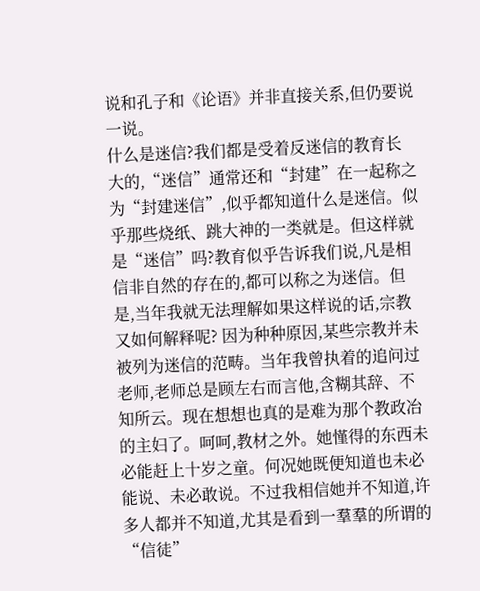说和孔子和《论语》并非直接关系,但仍要说一说。
什么是迷信?我们都是受着反迷信的教育长大的,“迷信”通常还和“封建”在一起称之为“封建迷信”,似乎都知道什么是迷信。似乎那些烧纸、跳大神的一类就是。但这样就是“迷信”吗?教育似乎告诉我们说,凡是相信非自然的存在的,都可以称之为迷信。但是,当年我就无法理解如果这样说的话,宗教又如何解释呢? 因为种种原因,某些宗教并未被列为迷信的范畴。当年我曾执着的追问过老师,老师总是顾左右而言他,含糊其辞、不知所云。现在想想也真的是难为那个教政冶的主妇了。呵呵,教材之外。她慬得的东西未必能赶上十岁之童。何况她既便知道也未必能说、未必敢说。不过我相信她并不知道,许多人都并不知道,尤其是看到一羣羣的所谓的“信徒”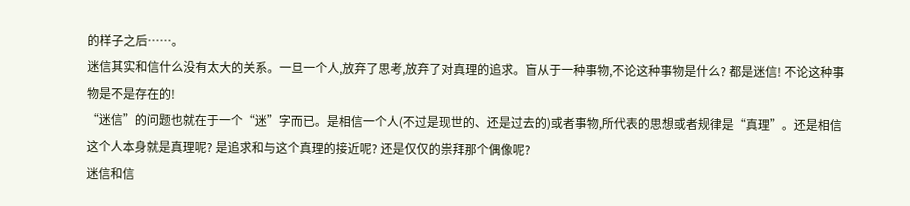的样子之后……。
迷信其实和信什么没有太大的关系。一旦一个人,放弃了思考,放弃了对真理的追求。盲从于一种事物,不论这种事物是什么? 都是迷信! 不论这种事物是不是存在的!
“迷信”的问题也就在于一个“迷”字而已。是相信一个人(不过是现世的、还是过去的)或者事物,所代表的思想或者规律是“真理”。还是相信这个人本身就是真理呢? 是追求和与这个真理的接近呢? 还是仅仅的祟拜那个偶像呢?
迷信和信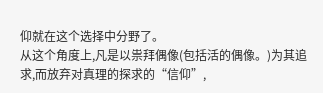仰就在这个选择中分野了。
从这个角度上,凡是以祟拜偶像(包括活的偶像。)为其追求,而放弃对真理的探求的“信仰”,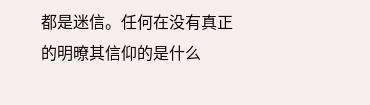都是迷信。任何在没有真正的明暸其信仰的是什么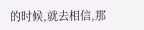的时候,就去相信,那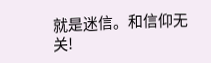就是迷信。和信仰无关!